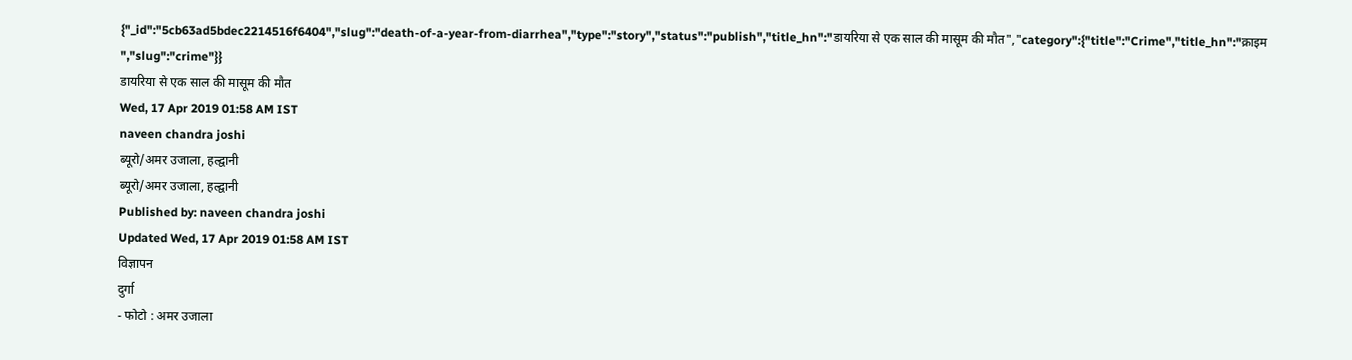{"_id":"5cb63ad5bdec2214516f6404","slug":"death-of-a-year-from-diarrhea","type":"story","status":"publish","title_hn":"डायरिया से एक साल की मासूम की मौत","category":{"title":"Crime","title_hn":"क्राइम ","slug":"crime"}}
डायरिया से एक साल की मासूम की मौत
Wed, 17 Apr 2019 01:58 AM IST
naveen chandra joshi
ब्यूरो/अमर उजाला, हल्द्वानी
ब्यूरो/अमर उजाला, हल्द्वानी
Published by: naveen chandra joshi
Updated Wed, 17 Apr 2019 01:58 AM IST
विज्ञापन
दुर्गा
- फोटो : अमर उजाला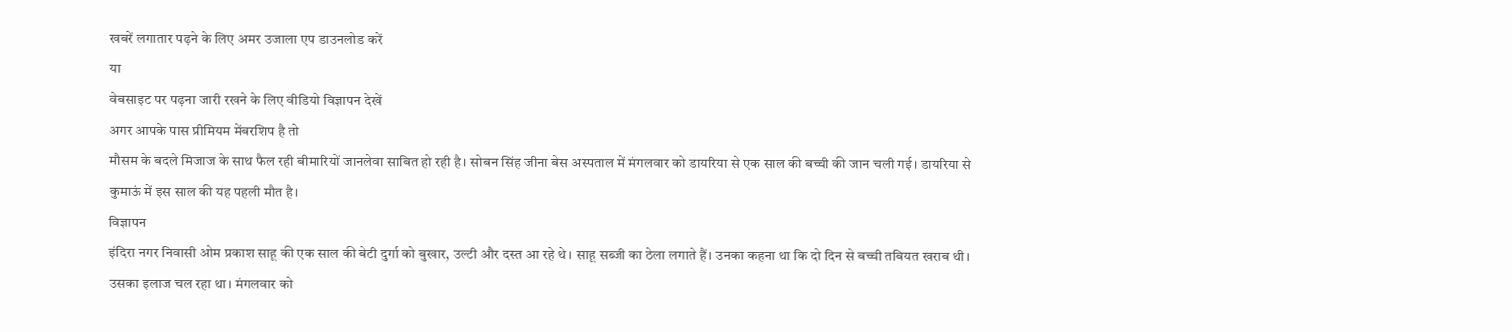खबरें लगातार पढ़ने के लिए अमर उजाला एप डाउनलोड करें
या
वेबसाइट पर पढ़ना जारी रखने के लिए वीडियो विज्ञापन देखें
अगर आपके पास प्रीमियम मेंबरशिप है तो
मौसम के बदले मिजाज के साथ फैल रही बीमारियों जानलेवा साबित हो रही है। सोबन सिंह जीना बेस अस्पताल में मंगलवार को डायरिया से एक साल की बच्ची की जान चली गई। डायरिया से कुमाऊं में इस साल की यह पहली मौत है।
विज्ञापन
इंदिरा नगर निवासी ओम प्रकाश साहू की एक साल की बेटी दुर्गा को बुखार, उल्टी और दस्त आ रहे थे। साहू सब्जी का ठेला लगाते हैं। उनका कहना था कि दो दिन से बच्ची तबियत खराब थी। उसका इलाज चल रहा था। मंगलवार को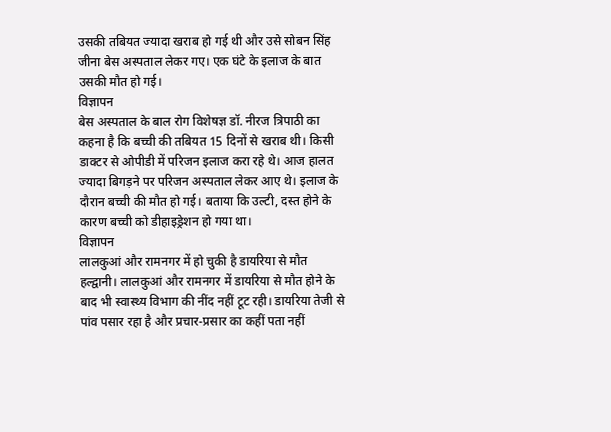उसकी तबियत ज्यादा खराब हो गई थी और उसे सोबन सिंह जीना बेस अस्पताल लेकर गए। एक घंटे के इलाज के बात उसकी मौत हो गई।
विज्ञापन
बेस अस्पताल के बाल रोग विशेषज्ञ डॉ. नीरज त्रिपाठी का कहना है कि बच्ची की तबियत 15 दिनों से खराब थी। किसी डाक्टर से ओपीडी में परिजन इलाज करा रहे थे। आज हालत ज्यादा बिगड़ने पर परिजन अस्पताल लेकर आए थे। इलाज के दौरान बच्ची की मौत हो गई। बताया कि उल्टी, दस्त होने के कारण बच्ची को डीहाइड्रेशन हो गया था।
विज्ञापन
लालकुआं और रामनगर में हो चुकी है डायरिया से मौत
हल्द्वानी। लालकुआं और रामनगर में डायरिया से मौत होने के बाद भी स्वास्थ्य विभाग की नींद नहीं टूट रही। डायरिया तेजी से पांव पसार रहा है और प्रचार-प्रसार का कहीं पता नहीं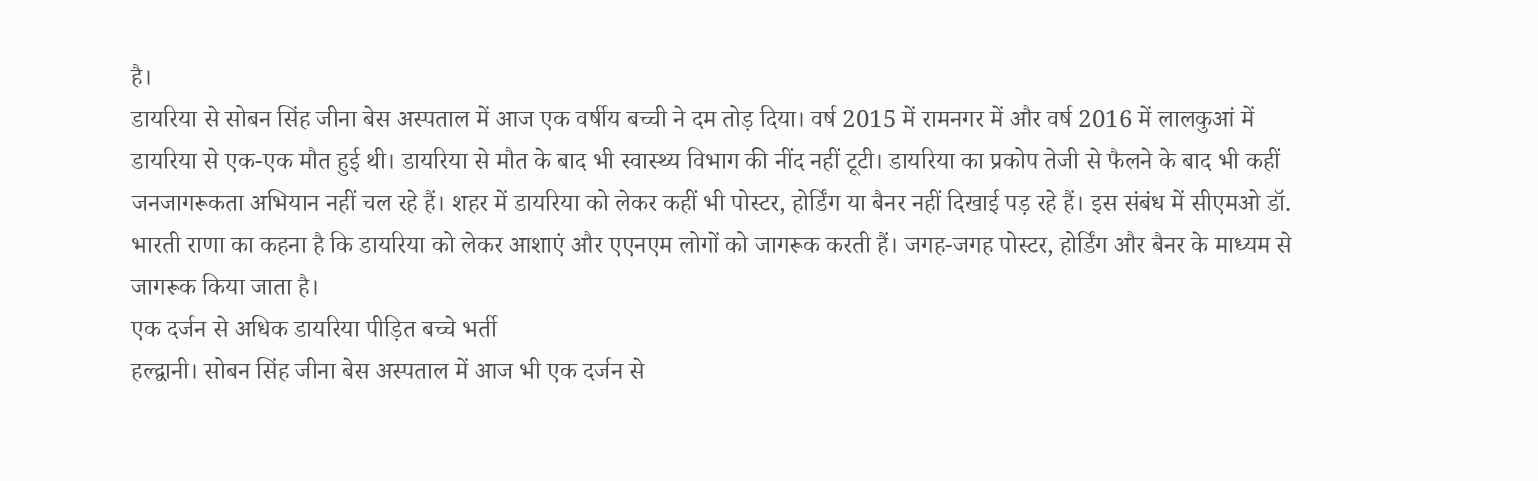है।
डायरिया से सोबन सिंह जीना बेस अस्पताल में आज एक वर्षीय बच्ची ने दम तोड़ दिया। वर्ष 2015 में रामनगर में और वर्ष 2016 में लालकुआं में डायरिया से एक-एक मौत हुई थी। डायरिया से मौत के बाद भी स्वास्थ्य विभाग की नींद नहीं टूटी। डायरिया का प्रकोप तेजी से फैलने के बाद भी कहीं जनजागरूकता अभियान नहीं चल रहे हैं। शहर में डायरिया को लेकर कहीं भी पोस्टर, होर्डिंग या बैनर नहीं दिखाई पड़ रहे हैं। इस संबंध में सीएमओ डॉ. भारती राणा का कहना है कि डायरिया को लेकर आशाएं और एएनएम लोगों को जागरूक करती हैं। जगह-जगह पोस्टर, होर्डिंग और बैनर के माध्यम से जागरूक किया जाता है।
एक दर्जन से अधिक डायरिया पीड़ित बच्चे भर्ती
हल्द्वानी। सोबन सिंह जीना बेस अस्पताल में आज भी एक दर्जन से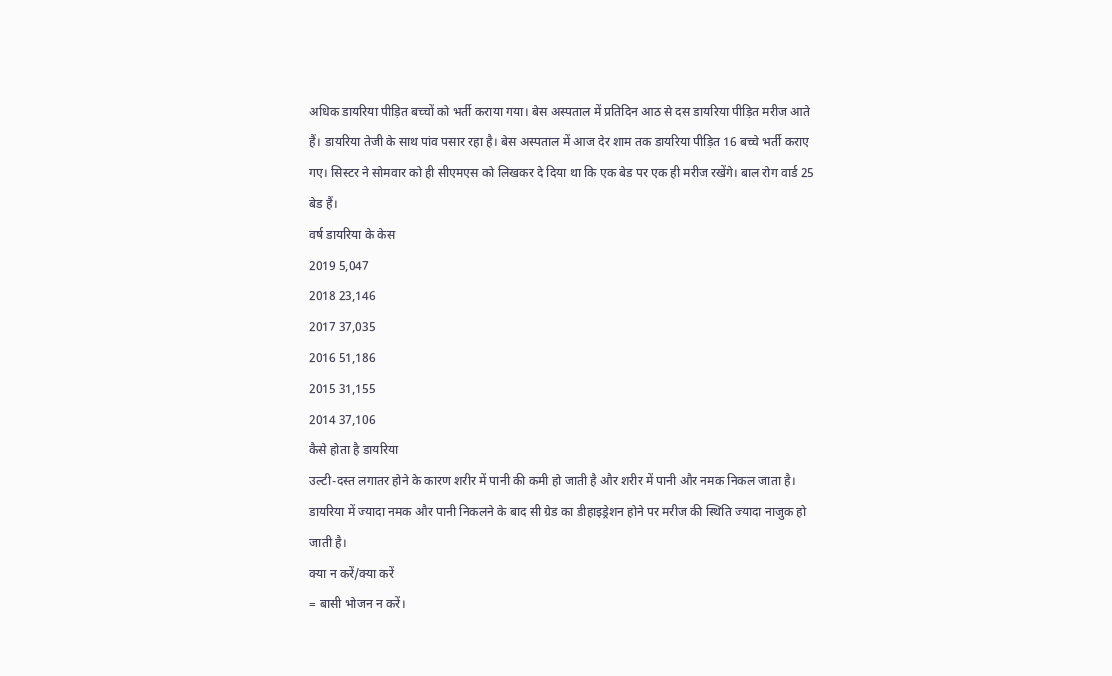अधिक डायरिया पीड़ित बच्चों को भर्ती कराया गया। बेस अस्पताल में प्रतिदिन आठ से दस डायरिया पीड़ित मरीज आते हैं। डायरिया तेजी के साथ पांव पसार रहा है। बेस अस्पताल में आज देर शाम तक डायरिया पीड़ित 16 बच्चे भर्ती कराए गए। सिस्टर ने सोमवार को ही सीएमएस को लिखकर दे दिया था कि एक बेड पर एक ही मरीज रखेंगे। बाल रोग वार्ड 25 बेड हैं।
वर्ष डायरिया के केस
2019 5,047
2018 23,146
2017 37,035
2016 51,186
2015 31,155
2014 37,106
कैसे होता है डायरिया
उल्टी-दस्त लगातर होने के कारण शरीर में पानी की कमी हो जाती है और शरीर में पानी और नमक निकल जाता है। डायरिया में ज्यादा नमक और पानी निकलने के बाद सी ग्रेड का डीहाइड्रेशन होने पर मरीज की स्थिति ज्यादा नाजुक हो जाती है।
क्या न करें/क्या करें
= बासी भोजन न करें।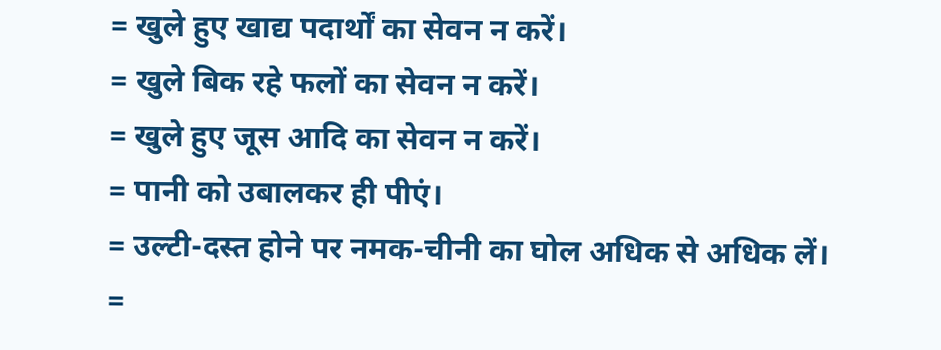= खुले हुए खाद्य पदार्थों का सेवन न करें।
= खुले बिक रहे फलों का सेवन न करें।
= खुले हुए जूस आदि का सेवन न करें।
= पानी को उबालकर ही पीएं।
= उल्टी-दस्त होने पर नमक-चीनी का घोल अधिक से अधिक लें।
=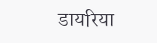डायरिया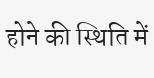होने की स्थिति में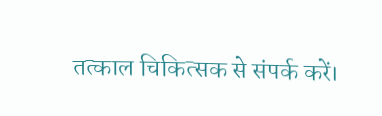तत्काल चिकित्सक से संपर्क करें।